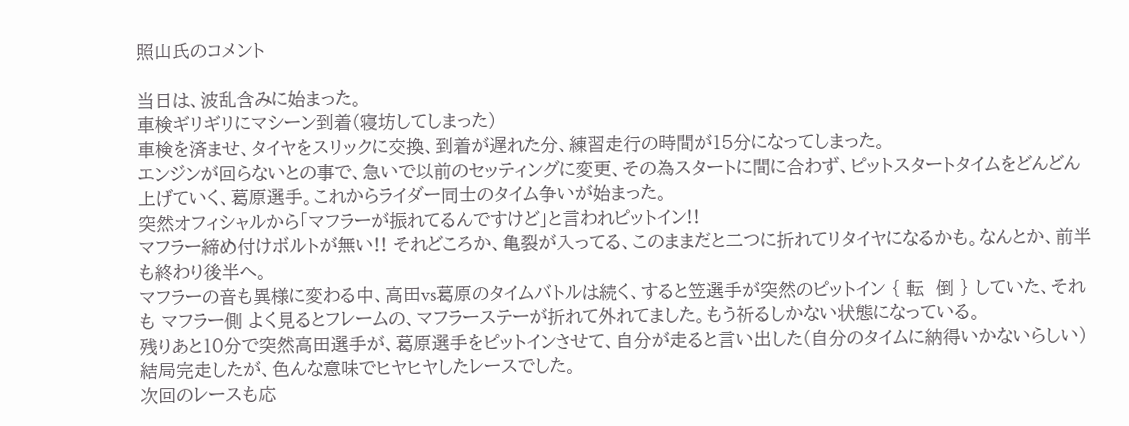照山氏のコメント

当日は、波乱含みに始まった。
車検ギリギリにマシーン到着(寝坊してしまった)
車検を済ませ、タイヤをスリックに交換、到着が遅れた分、練習走行の時間が15分になってしまった。
エンジンが回らないとの事で、急いで以前のセッティングに変更、その為スタートに間に合わず、ピットスタートタイムをどんどん上げていく、葛原選手。これからライダー同士のタイム争いが始まった。
突然オフィシャルから「マフラーが振れてるんですけど」と言われピットイン!!
マフラー締め付けボルトが無い!! それどころか、亀裂が入ってる、このままだと二つに折れてリタイヤになるかも。なんとか、前半も終わり後半へ。
マフラーの音も異様に変わる中、高田vs葛原のタイムバトルは続く、すると笠選手が突然のピットイン { 転  倒 } していた、それも マフラー側 よく見るとフレームの、マフラーステーが折れて外れてました。もう祈るしかない状態になっている。
残りあと10分で突然高田選手が、葛原選手をピットインさせて、自分が走ると言い出した(自分のタイムに納得いかないらしい) 結局完走したが、色んな意味でヒヤヒヤしたレースでした。
次回のレースも応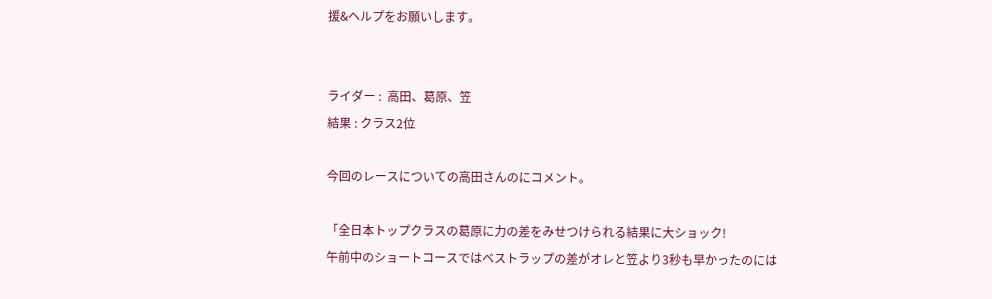援&ヘルプをお願いします。


ライダー :  高田、葛原、笠
結果 : クラス2位

今回のレースについての高田さんのにコメント。

「全日本トップクラスの葛原に力の差をみせつけられる結果に大ショック!
午前中のショートコースではベストラップの差がオレと笠より3秒も早かったのには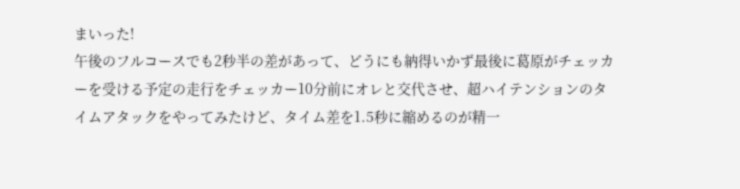まいった!
午後のフルコースでも2秒半の差があって、どうにも納得いかず最後に葛原がチェッカーを受ける予定の走行をチェッカー10分前にオレと交代させ、超ハイテンションのタイムアタックをやってみたけど、タイム差を1.5秒に縮めるのが精一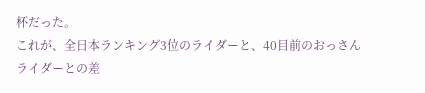杯だった。
これが、全日本ランキング3位のライダーと、40目前のおっさんライダーとの差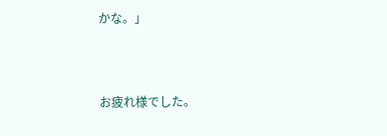かな。」



お疲れ様でした。